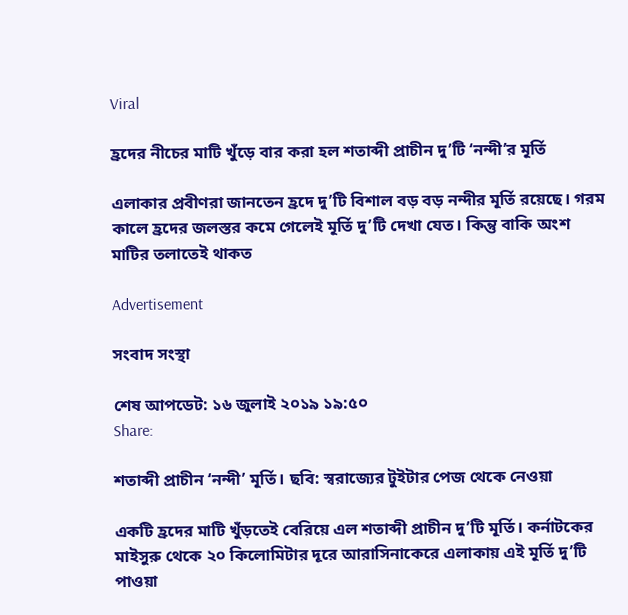Viral

হ্রদের নীচের মাটি খুঁড়ে বার করা হল শতাব্দী প্রাচীন দু’টি ‘নন্দী’র মূর্তি

এলাকার প্রবীণরা জানতেন হ্রদে দু’টি বিশাল বড় বড় নন্দীর মূর্তি রয়েছে। গরম কালে হ্রদের জলস্তর কমে গেলেই মূর্তি দু’টি দেখা যেত। কিন্তু বাকি অংশ মাটির তলাতেই থাকত

Advertisement

সংবাদ সংস্থা

শেষ আপডেট: ১৬ জুলাই ২০১৯ ১৯:৫০
Share:

শতাব্দী প্রাচীন ‘নন্দী’ মূর্তি। ছবি: স্বরাজ্যের টুইটার পেজ থেকে নেওয়া

একটি হ্রদের মাটি খুঁড়তেই বেরিয়ে এল শতাব্দী প্রাচীন দু’টি মূর্তি। কর্নাটকের মাইসুরু থেকে ২০ কিলোমিটার দূরে আরাসিনাকেরে এলাকায় এই মূর্তি দু’টি পাওয়া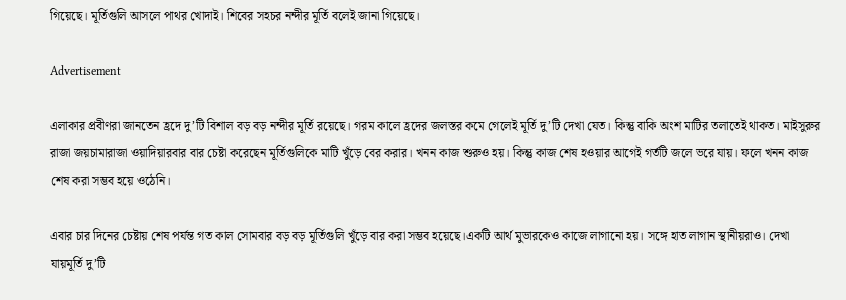গিয়েছে। মূর্তিগুলি আসলে পাথর খোদাই। শিবের সহচর নন্দীর মূর্তি বলেই জানা গিয়েছে।

Advertisement

এলাকার প্রবীণরা জানতেন হ্রদে দু’টি বিশাল বড় বড় নন্দীর মূর্তি রয়েছে। গরম কালে হ্রদের জলস্তর কমে গেলেই মূর্তি দু’টি দেখা যেত। কিন্তু বাকি অংশ মাটির তলাতেই থাকত। মাইসুরুর রাজা জয়চামারাজা ওয়াদিয়ারবার বার চেষ্টা করেছেন মূর্তিগুলিকে মাটি খুঁড়ে বের করার। খনন কাজ শুরুও হয়। কিন্তু কাজ শেষ হওয়ার আগেই গর্তটি জলে ভরে যায়। ফলে খনন কাজ শেষ করা সম্ভব হয়ে ওঠেনি।

এবার চার দিনের চেষ্টায় শেষ পর্যন্ত গত কাল সোমবার বড় বড় মূর্তিগুলি খুঁড়ে বার করা সম্ভব হয়েছে।একটি আর্থ মুভারকেও কাজে লাগানো হয়। সঙ্গে হাত লাগান স্থানীয়রাও। দেখা যায়মূর্তি দু’টি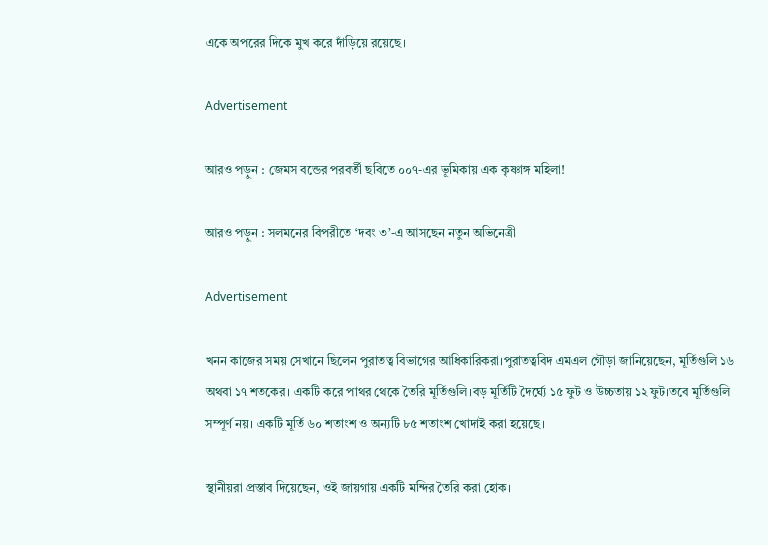একে অপরের দিকে মুখ করে দাঁড়িয়ে রয়েছে।

Advertisement

আরও পড়ুন : জেমস বন্ডের পরবর্তী ছবিতে ০০৭-এর ভূমিকায় এক কৃষ্ণাঙ্গ মহিলা!

আরও পড়ুন : সলমনের বিপরীতে ‘দবং ৩’-এ আসছেন নতুন অভিনেত্রী

Advertisement

খনন কাজের সময় সেখানে ছিলেন পুরাতত্ব বিভাগের আধিকারিকরা।পুরাতত্ববিদ এমএল গৌড়া জানিয়েছেন, মূর্তিগুলি ১৬ অথবা ১৭ শতকের। একটি করে পাথর থেকে তৈরি মূর্তিগুলি।বড় মূর্তিটি দৈর্ঘ্যে ১৫ ফুট ও উচ্চতায় ১২ ফুট।তবে মূর্তিগুলি সম্পূর্ণ নয়। একটি মূর্তি ৬০ শতাংশ ও অন্যটি ৮৫ শতাংশ খোদাই করা হয়েছে।

স্থানীয়রা প্রস্তাব দিয়েছেন, ওই জায়গায় একটি মন্দির তৈরি করা হোক।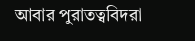আবার পুরাতত্ববিদরা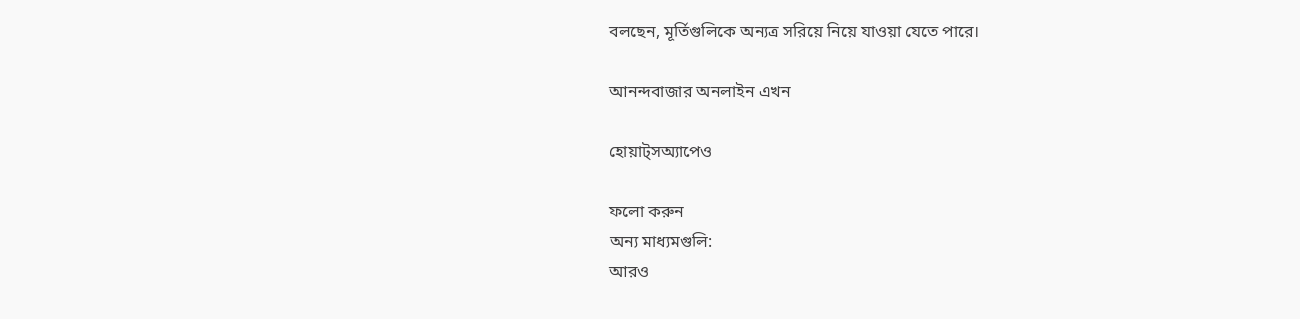বলছেন, মূর্তিগুলিকে অন্যত্র সরিয়ে নিয়ে যাওয়া যেতে পারে।

আনন্দবাজার অনলাইন এখন

হোয়াট্‌সঅ্যাপেও

ফলো করুন
অন্য মাধ্যমগুলি:
আরও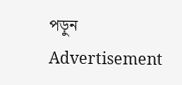পড়ুন
Advertisement